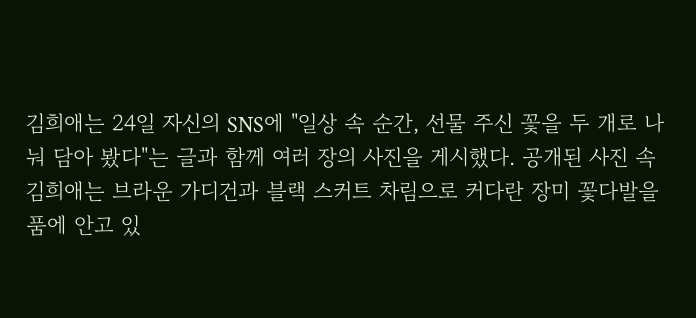김희애는 24일 자신의 SNS에 "일상 속 순간, 선물 주신 꽃을 두 개로 나눠 담아 봤다"는 글과 함께 여러 장의 사진을 게시했다. 공개된 사진 속 김희애는 브라운 가디건과 블랙 스커트 차림으로 커다란 장미 꽃다발을 품에 안고 있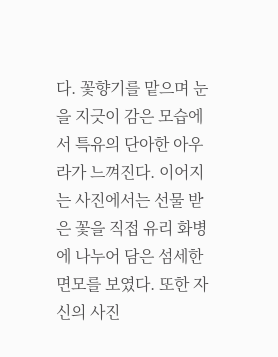다. 꽃향기를 맡으며 눈을 지긋이 감은 모습에서 특유의 단아한 아우라가 느껴진다. 이어지는 사진에서는 선물 받은 꽃을 직접 유리 화병에 나누어 담은 섬세한 면모를 보였다. 또한 자신의 사진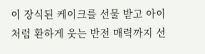이 장식된 케이크를 선물 받고 아이처럼 환하게 웃는 반전 매력까지 선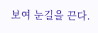보여 눈길을 끈다.